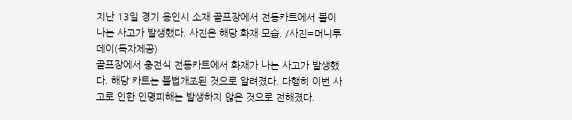지난 13일 경기 용인시 소재 골프장에서 전동카트에서 불이 나는 사고가 발생했다. 사진은 해당 화재 모습. /사진=머니투데이(독자제공)
골프장에서 충전식 전동카트에서 화재가 나는 사고가 발생했다. 해당 카트는 불법개조된 것으로 알려졌다. 다행히 이번 사고로 인한 인명피해는 발생하지 않은 것으로 전해졌다.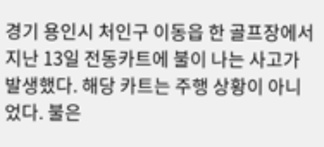경기 용인시 처인구 이동읍 한 골프장에서 지난 13일 전동카트에 불이 나는 사고가 발생했다. 해당 카트는 주행 상황이 아니었다. 불은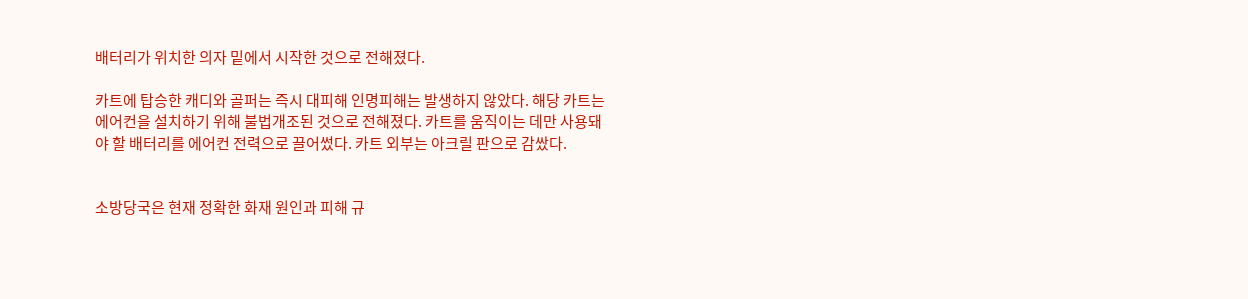배터리가 위치한 의자 밑에서 시작한 것으로 전해졌다.

카트에 탑승한 캐디와 골퍼는 즉시 대피해 인명피해는 발생하지 않았다. 해당 카트는 에어컨을 설치하기 위해 불법개조된 것으로 전해졌다. 카트를 움직이는 데만 사용돼야 할 배터리를 에어컨 전력으로 끌어썼다. 카트 외부는 아크릴 판으로 감쌌다.


소방당국은 현재 정확한 화재 원인과 피해 규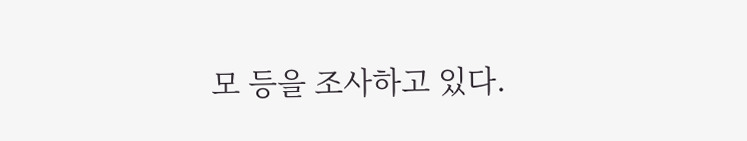모 등을 조사하고 있다.